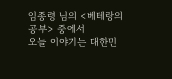임종령 님의 <베테랑의 공부> 중에서
오늘 이야기는 대한민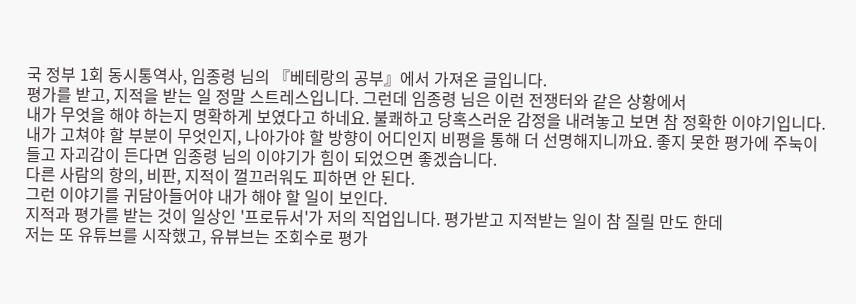국 정부 1회 동시통역사, 임종령 님의 『베테랑의 공부』에서 가져온 글입니다.
평가를 받고, 지적을 받는 일 정말 스트레스입니다. 그런데 임종령 님은 이런 전쟁터와 같은 상황에서
내가 무엇을 해야 하는지 명확하게 보였다고 하네요. 불쾌하고 당혹스러운 감정을 내려놓고 보면 참 정확한 이야기입니다.
내가 고쳐야 할 부분이 무엇인지, 나아가야 할 방향이 어디인지 비평을 통해 더 선명해지니까요. 좋지 못한 평가에 주눅이 들고 자괴감이 든다면 임종령 님의 이야기가 힘이 되었으면 좋겠습니다.
다른 사람의 항의, 비판, 지적이 껄끄러워도 피하면 안 된다.
그런 이야기를 귀담아들어야 내가 해야 할 일이 보인다.
지적과 평가를 받는 것이 일상인 '프로듀서'가 저의 직업입니다. 평가받고 지적받는 일이 참 질릴 만도 한데
저는 또 유튜브를 시작했고, 유뷰브는 조회수로 평가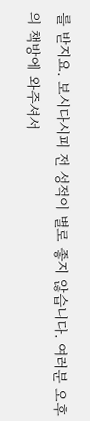를 받지요. 보시다시피 전 성적이 별로 좋지 않습니다. 여러분 오후의 책방에 와주셔서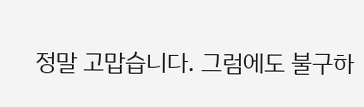정말 고맙습니다. 그럼에도 불구하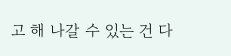고 해 나갈 수 있는 건 다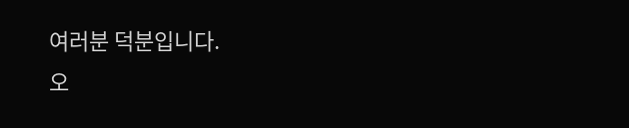여러분 덕분입니다.
오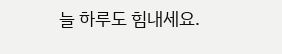늘 하루도 힘내세요.